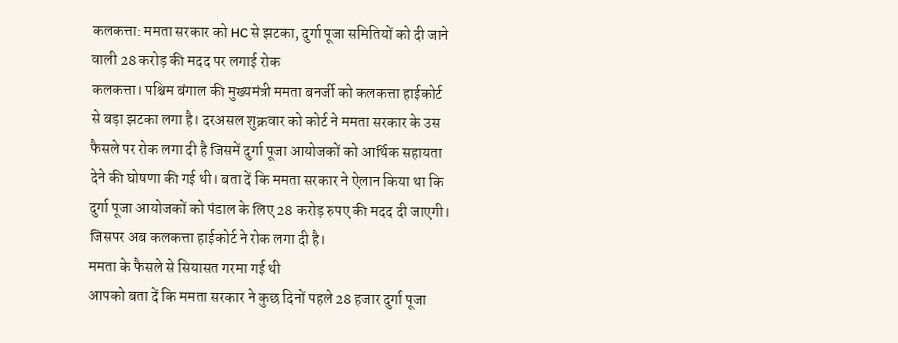कलकत्ता: ममता सरकार को HC से झटका, दुर्गा पूजा समितियों को दी जाने वाली 28 करोड़ की मदद पर लगाई रोक
कलकत्ता। पश्चिम बंगाल की मुख्यमंत्री ममता बनर्जी को कलकत्ता हाईकोर्ट से बड़ा झटका लगा है। दरअसल शुक्रवार को कोर्ट ने ममता सरकार के उस फैसले पर रोक लगा दी है जिसमें दुर्गा पूजा आयोजकों को आर्थिक सहायता देने की घोषणा की गई थी। बता दें कि ममता सरकार ने ऐलान किया था कि दुर्गा पूजा आयोजकों को पंडाल के लिए 28 करोड़ रुपए की मदद दी जाएगी। जिसपर अब कलकत्ता हाईकोर्ट ने रोक लगा दी है।
ममता के फैसले से सियासत गरमा गई थी
आपको बता दें कि ममता सरकार ने कुछ दिनों पहले 28 हजार दुर्गा पूजा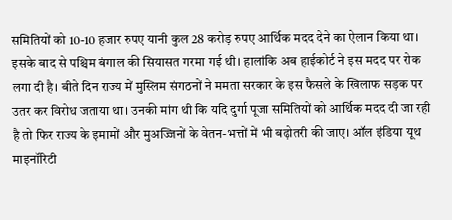समितियों को 10-10 हजार रुपए यानी कुल 28 करोड़ रुपए आर्थिक मदद देने का ऐलान किया था। इसके बाद से पश्चिम बंगाल की सियासत गरमा गई थी। हालांकि अब हाईकोर्ट ने इस मदद पर रोक लगा दी है। बीते दिन राज्य में मुस्लिम संगठनों ने ममता सरकार के इस फैसले के खिलाफ सड़क पर उतर कर विरोध जताया था। उनकी मांग थी कि यदि दुर्गा पूजा समितियों को आर्थिक मदद दी जा रही है तो फिर राज्य के इमामों और मुअज्जिनों के वेतन-भत्तों में भी बढ़ोतरी की जाए। ऑल इंडिया यूथ माइनॉरिटी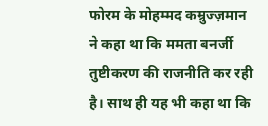फोरम के मोहम्मद कम्रुज्ज़मान ने कहा था कि ममता बनर्जी तुष्टीकरण की राजनीति कर रही है। साथ ही यह भी कहा था कि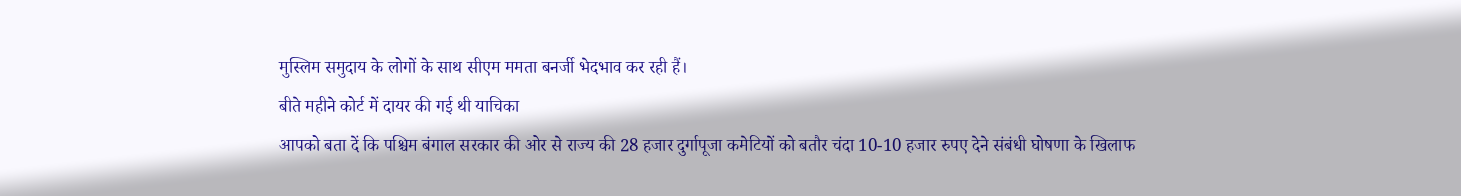मुस्लिम समुदाय के लोगों के साथ सीएम ममता बनर्जी भेदभाव कर रही हैं।
बीते महीने कोर्ट में दायर की गई थी याचिका
आपको बता दें कि पश्चिम बंगाल सरकार की ओर से राज्य की 28 हजार दुर्गापूजा कमेटियों को बतौर चंदा 10-10 हजार रुपए देने संबंधी घोषणा के खिलाफ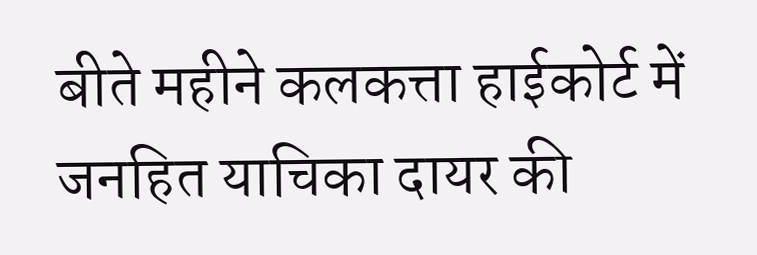बीते महीने कलकत्ता हाईकोर्ट में जनहित याचिका दायर की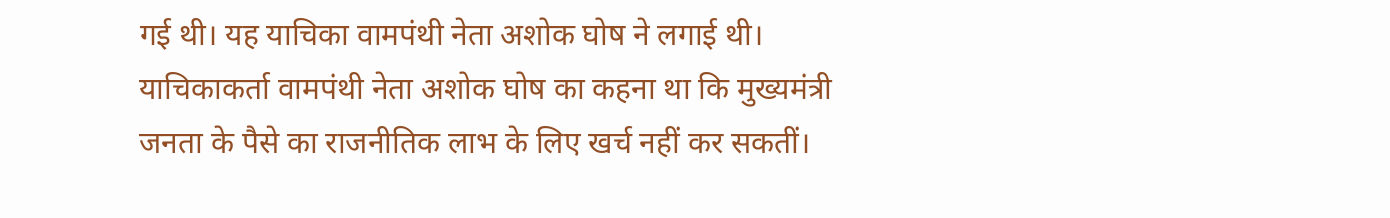गई थी। यह याचिका वामपंथी नेता अशोक घोष ने लगाई थी। याचिकाकर्ता वामपंथी नेता अशोक घोष का कहना था कि मुख्यमंत्री जनता के पैसे का राजनीतिक लाभ के लिए खर्च नहीं कर सकतीं।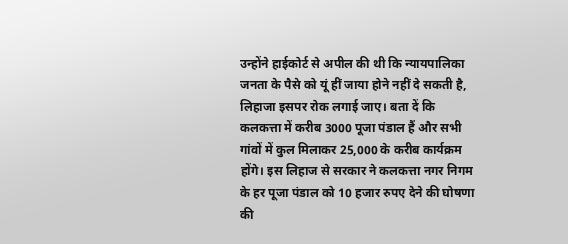उन्होंने हाईकोर्ट से अपील की थी कि न्यायपालिका जनता के पैसे को यूं हीं जाया होने नहीं दे सकती है, लिहाजा इसपर रोक लगाई जाए। बता दें कि कलकत्ता में करीब 3000 पूजा पंडाल हैं और सभी गांवों में कुल मिलाकर 25,000 के करीब कार्यक्रम होंगे। इस लिहाज से सरकार ने कलकत्ता नगर निगम के हर पूजा पंडाल को 10 हजार रुपए देने की घोषणा की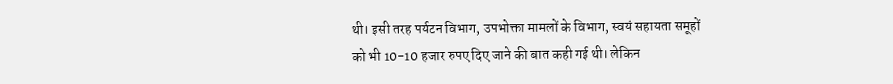थी। इसी तरह पर्यटन विभाग, उपभोक्ता मामलों के विभाग, स्वयं सहायता समूहों को भी 10-10 हजार रुपए दिए जाने की बात कही गई थी। लेकिन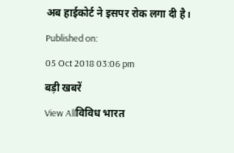अब हाईकोर्ट ने इसपर रोक लगा दी है।
Published on:
05 Oct 2018 03:06 pm
बड़ी खबरें
View Allविविध भारत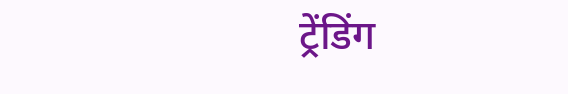ट्रेंडिंग